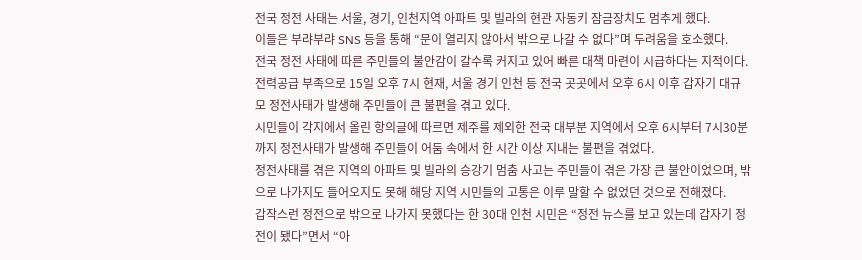전국 정전 사태는 서울, 경기, 인천지역 아파트 및 빌라의 현관 자동키 잠금장치도 멈추게 했다.
이들은 부랴부랴 SNS 등을 통해 “문이 열리지 않아서 밖으로 나갈 수 없다”며 두려움을 호소했다.
전국 정전 사태에 따른 주민들의 불안감이 갈수록 커지고 있어 빠른 대책 마련이 시급하다는 지적이다.
전력공급 부족으로 15일 오후 7시 현재, 서울 경기 인천 등 전국 곳곳에서 오후 6시 이후 갑자기 대규모 정전사태가 발생해 주민들이 큰 불편을 겪고 있다.
시민들이 각지에서 올린 항의글에 따르면 제주를 제외한 전국 대부분 지역에서 오후 6시부터 7시30분까지 정전사태가 발생해 주민들이 어둠 속에서 한 시간 이상 지내는 불편을 겪었다.
정전사태를 겪은 지역의 아파트 및 빌라의 승강기 멈춤 사고는 주민들이 겪은 가장 큰 불안이었으며, 밖으로 나가지도 들어오지도 못해 해당 지역 시민들의 고통은 이루 말할 수 없었던 것으로 전해졌다.
갑작스런 정전으로 밖으로 나가지 못했다는 한 30대 인천 시민은 “정전 뉴스를 보고 있는데 갑자기 정전이 됐다”면서 “아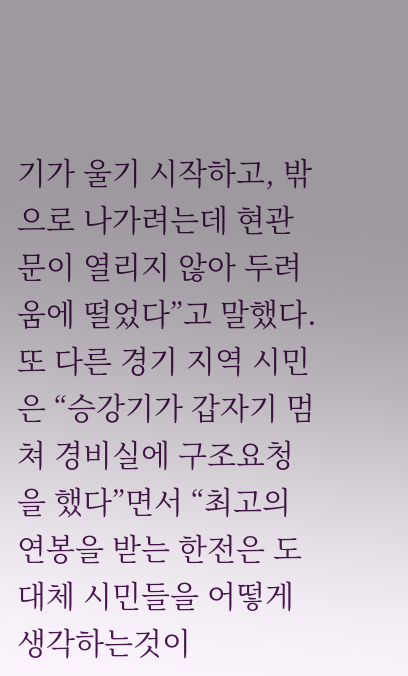기가 울기 시작하고, 밖으로 나가려는데 현관문이 열리지 않아 두려움에 떨었다”고 말했다.
또 다른 경기 지역 시민은 “승강기가 갑자기 멈쳐 경비실에 구조요청을 했다”면서 “최고의 연봉을 받는 한전은 도대체 시민들을 어떻게 생각하는것이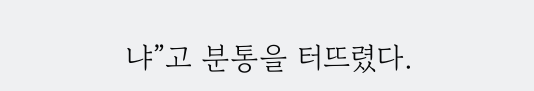냐”고 분통을 터뜨렸다.